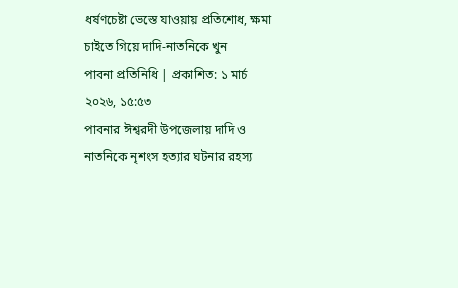ধর্ষণচেষ্টা ভেস্তে যাওয়ায় প্রতিশোধ, ক্ষমা চাইতে গিয়ে দাদি-নাতনিকে খুন
পাবনা প্রতিনিধি | প্রকাশিত: ১ মার্চ ২০২৬, ১৫:৫৩
পাবনার ঈশ্বরদী উপজেলায় দাদি ও নাতনিকে নৃশংস হত্যার ঘটনার রহস্য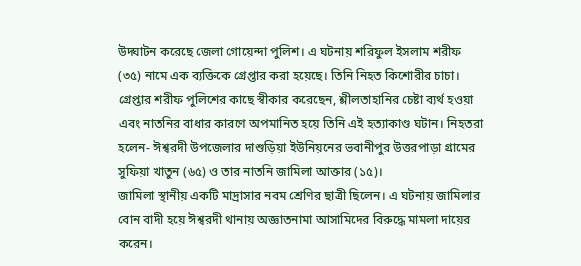উদ্ঘাটন করেছে জেলা গোয়েন্দা পুলিশ। এ ঘটনায় শরিফুল ইসলাম শরীফ (৩৫) নামে এক ব্যক্তিকে গ্রেপ্তার করা হয়েছে। তিনি নিহত কিশোরীর চাচা।
গ্রেপ্তার শরীফ পুলিশের কাছে স্বীকার করেছেন, শ্লীলতাহানির চেষ্টা ব্যর্থ হওয়া এবং নাতনির বাধার কারণে অপমানিত হয়ে তিনি এই হত্যাকাণ্ড ঘটান। নিহতরা হলেন- ঈশ্বরদী উপজেলার দাশুড়িয়া ইউনিয়নের ভবানীপুর উত্তরপাড়া গ্রামের সুফিয়া খাতুন (৬৫) ও তার নাতনি জামিলা আক্তার (১৫)।
জামিলা স্থানীয় একটি মাদ্রাসার নবম শ্রেণির ছাত্রী ছিলেন। এ ঘটনায় জামিলার বোন বাদী হয়ে ঈশ্বরদী থানায় অজ্ঞাতনামা আসামিদের বিরুদ্ধে মামলা দায়ের করেন।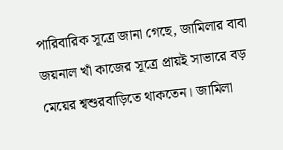পারিবারিক সূত্রে জানা গেছে, জামিলার বাবা জয়নাল খাঁ কাজের সূত্রে প্রায়ই সাভারে বড় মেয়ের শ্বশুরবাড়িতে থাকতেন। জামিলা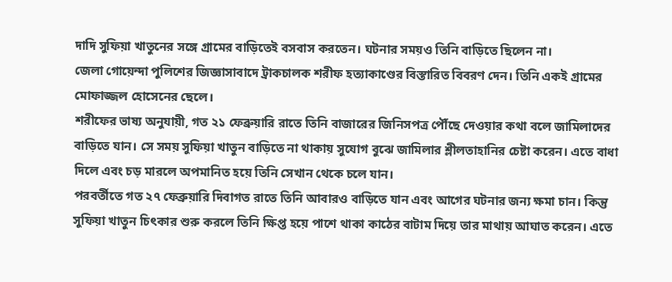দাদি সুফিয়া খাতুনের সঙ্গে গ্রামের বাড়িতেই বসবাস করতেন। ঘটনার সময়ও তিনি বাড়িতে ছিলেন না।
জেলা গোয়েন্দা পুলিশের জিজ্ঞাসাবাদে ট্রাকচালক শরীফ হত্যাকাণ্ডের বিস্তারিত বিবরণ দেন। তিনি একই গ্রামের মোফাজ্জল হোসেনের ছেলে।
শরীফের ভাষ্য অনুযায়ী, গত ২১ ফেব্রুয়ারি রাতে তিনি বাজারের জিনিসপত্র পৌঁছে দেওয়ার কথা বলে জামিলাদের বাড়িতে যান। সে সময় সুফিয়া খাতুন বাড়িতে না থাকায় সুযোগ বুঝে জামিলার শ্লীলতাহানির চেষ্টা করেন। এতে বাধা দিলে এবং চড় মারলে অপমানিত হয়ে তিনি সেখান থেকে চলে যান।
পরবর্তীতে গত ২৭ ফেব্রুয়ারি দিবাগত রাতে তিনি আবারও বাড়িতে যান এবং আগের ঘটনার জন্য ক্ষমা চান। কিন্তু সুফিয়া খাতুন চিৎকার শুরু করলে তিনি ক্ষিপ্ত হয়ে পাশে থাকা কাঠের বাটাম দিয়ে তার মাথায় আঘাত করেন। এতে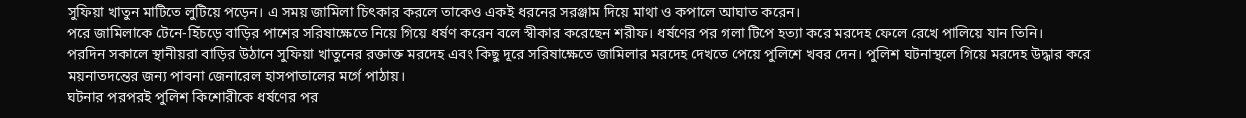সুফিয়া খাতুন মাটিতে লুটিয়ে পড়েন। এ সময় জামিলা চিৎকার করলে তাকেও একই ধরনের সরঞ্জাম দিয়ে মাথা ও কপালে আঘাত করেন।
পরে জামিলাকে টেনে-হিঁচড়ে বাড়ির পাশের সরিষাক্ষেতে নিয়ে গিয়ে ধর্ষণ করেন বলে স্বীকার করেছেন শরীফ। ধর্ষণের পর গলা টিপে হত্যা করে মরদেহ ফেলে রেখে পালিয়ে যান তিনি।
পরদিন সকালে স্থানীয়রা বাড়ির উঠানে সুফিয়া খাতুনের রক্তাক্ত মরদেহ এবং কিছু দূরে সরিষাক্ষেতে জামিলার মরদেহ দেখতে পেয়ে পুলিশে খবর দেন। পুলিশ ঘটনাস্থলে গিয়ে মরদেহ উদ্ধার করে ময়নাতদন্তের জন্য পাবনা জেনারেল হাসপাতালের মর্গে পাঠায়।
ঘটনার পরপরই পুলিশ কিশোরীকে ধর্ষণের পর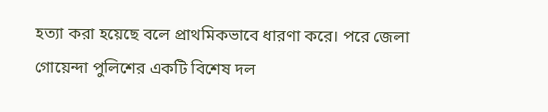হত্যা করা হয়েছে বলে প্রাথমিকভাবে ধারণা করে। পরে জেলা গোয়েন্দা পুলিশের একটি বিশেষ দল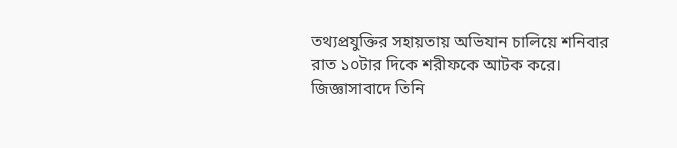তথ্যপ্রযুক্তির সহায়তায় অভিযান চালিয়ে শনিবার রাত ১০টার দিকে শরীফকে আটক করে। জিজ্ঞাসাবাদে তিনি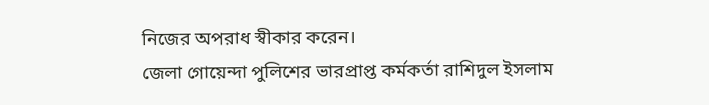নিজের অপরাধ স্বীকার করেন।
জেলা গোয়েন্দা পুলিশের ভারপ্রাপ্ত কর্মকর্তা রাশিদুল ইসলাম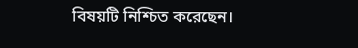বিষয়টি নিশ্চিত করেছেন।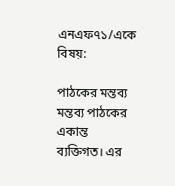এনএফ৭১/একে
বিষয়:

পাঠকের মন্তব্য
মন্তব্য পাঠকের একান্ত ব্যক্তিগত। এর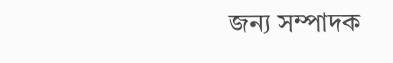জন্য সম্পাদক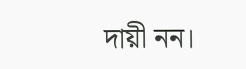দায়ী নন।